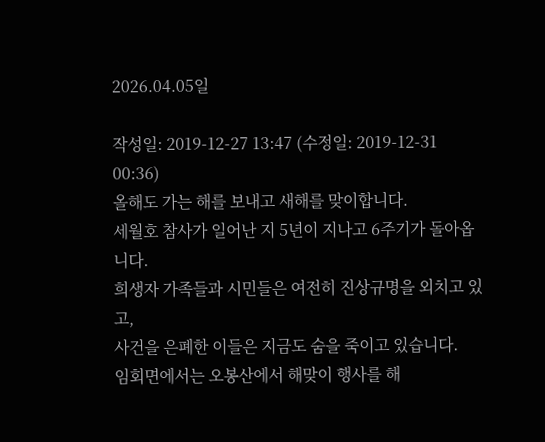2026.04.05일

작성일: 2019-12-27 13:47 (수정일: 2019-12-31 00:36)
올해도 가는 해를 보내고 새해를 맞이합니다.
세월호 참사가 일어난 지 5년이 지나고 6주기가 돌아옵니다.
희생자 가족들과 시민들은 여전히 진상규명을 외치고 있고,
사건을 은폐한 이들은 지금도 숨을 죽이고 있습니다.
임회면에서는 오봉산에서 해맞이 행사를 해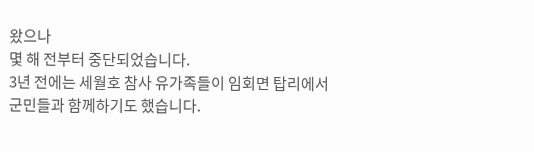왔으나
몇 해 전부터 중단되었습니다.
3년 전에는 세월호 참사 유가족들이 임회면 탑리에서
군민들과 함께하기도 했습니다.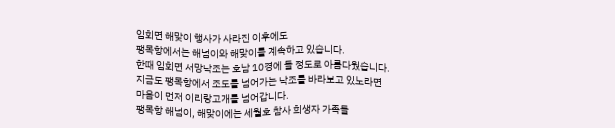임회면 해맞이 행사가 사라진 이후에도
팽목항에서는 해넘이와 해맞이를 계속하고 있습니다.
한때 임회면 서망낙조는 호남 10경에 들 정도로 아름다웠습니다.
지금도 팽목항에서 조도를 넘어가는 낙조를 바라보고 있노라면
마음이 먼저 이리랑고개를 넘어갑니다.
팽목항 해넘이, 해맞이에는 세월호 참사 희생자 가족들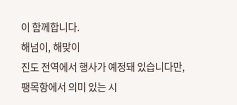이 함께합니다.
해넘이, 해맞이
진도 전역에서 행사가 예정돼 있습니다만,
팽목항에서 의미 있는 시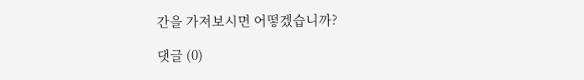간을 가져보시면 어떻겠습니까?

댓글 (0)